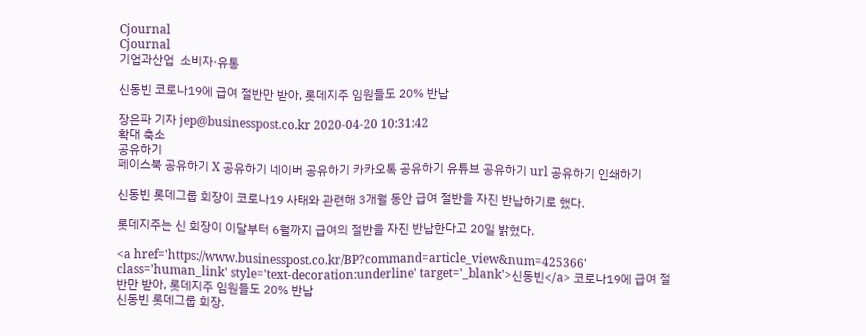Cjournal
Cjournal
기업과산업  소비자·유통

신동빈 코로나19에 급여 절반만 받아, 롯데지주 임원들도 20% 반납

장은파 기자 jep@businesspost.co.kr 2020-04-20 10:31:42
확대 축소
공유하기
페이스북 공유하기 X 공유하기 네이버 공유하기 카카오톡 공유하기 유튜브 공유하기 url 공유하기 인쇄하기

신동빈 롯데그룹 회장이 코로나19 사태와 관련해 3개월 동안 급여 절반을 자진 반납하기로 했다.

롯데지주는 신 회장이 이달부터 6월까지 급여의 절반을 자진 반납한다고 20일 밝혔다.

<a href='https://www.businesspost.co.kr/BP?command=article_view&num=425366' class='human_link' style='text-decoration:underline' target='_blank'>신동빈</a> 코로나19에 급여 절반만 받아, 롯데지주 임원들도 20% 반납
신동빈 롯데그룹 회장.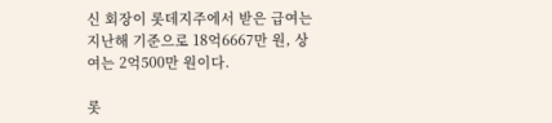신 회장이 롯데지주에서 받은 급여는 지난해 기준으로 18억6667만 원, 상여는 2억500만 원이다.

롯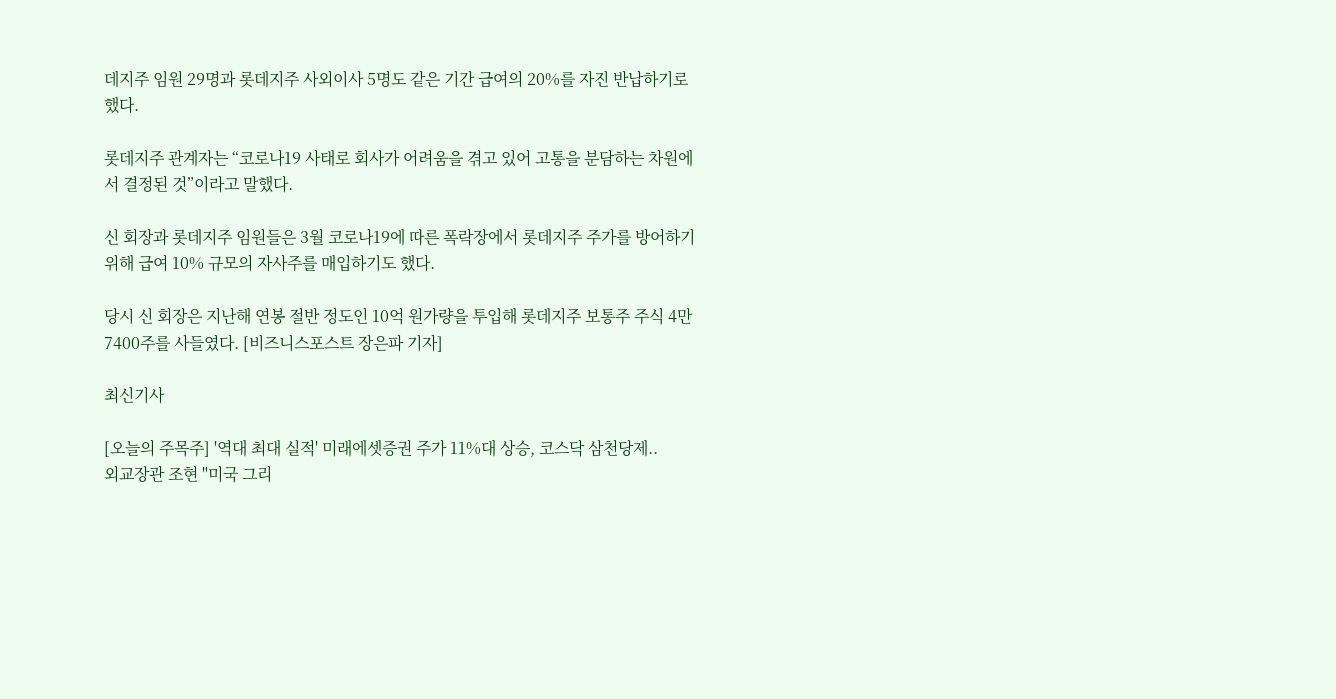데지주 임원 29명과 롯데지주 사외이사 5명도 같은 기간 급여의 20%를 자진 반납하기로 했다.

롯데지주 관계자는 “코로나19 사태로 회사가 어려움을 겪고 있어 고통을 분담하는 차원에서 결정된 것”이라고 말했다.

신 회장과 롯데지주 임원들은 3월 코로나19에 따른 폭락장에서 롯데지주 주가를 방어하기 위해 급여 10% 규모의 자사주를 매입하기도 했다.

당시 신 회장은 지난해 연봉 절반 정도인 10억 원가량을 투입해 롯데지주 보통주 주식 4만7400주를 사들였다. [비즈니스포스트 장은파 기자]

최신기사

[오늘의 주목주] '역대 최대 실적' 미래에셋증권 주가 11%대 상승, 코스닥 삼천당제..
외교장관 조현 "미국 그리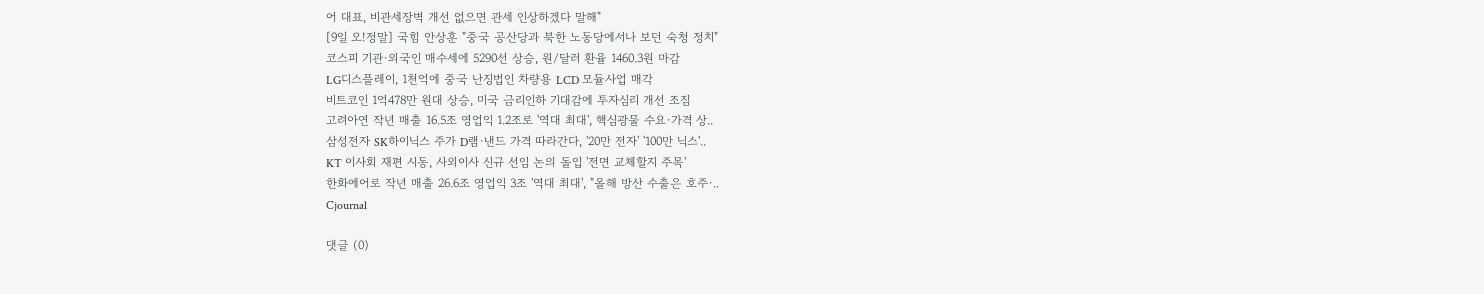어 대표, 비관세장벽 개선 없으면 관세 인상하겠다 말해"
[9일 오!정말] 국힘 안상훈 "중국 공산당과 북한 노동당에서나 보던 숙청 정치"
코스피 기관·외국인 매수세에 5290선 상승, 원/달러 환율 1460.3원 마감
LG디스플레이, 1천억에 중국 난징법인 차량용 LCD 모듈사업 매각
비트코인 1억478만 원대 상승, 미국 금리인하 기대감에 투자심리 개선 조짐
고려아연 작년 매출 16.5조 영업익 1.2조로 '역대 최대', 핵심광물 수요·가격 상..
삼성전자 SK하이닉스 주가 D램·낸드 가격 따라간다, '20만 전자' '100만 닉스'..
KT 이사회 재편 시동, 사외이사 신규 선임 논의 돌입 '전면 교체할지 주목'
한화에어로 작년 매출 26.6조 영업익 3조 '역대 최대', "올해 방산 수출은 호주·..
Cjournal

댓글 (0)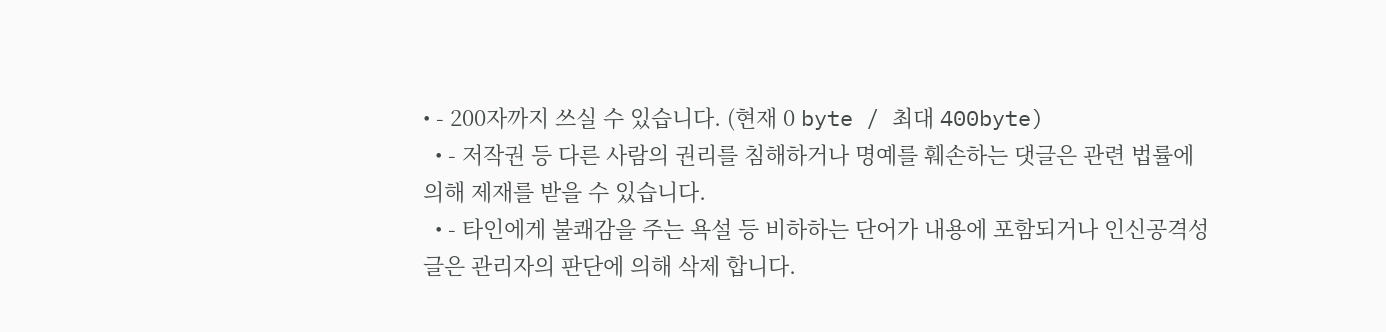• - 200자까지 쓰실 수 있습니다. (현재 0 byte / 최대 400byte)
  • - 저작권 등 다른 사람의 권리를 침해하거나 명예를 훼손하는 댓글은 관련 법률에 의해 제재를 받을 수 있습니다.
  • - 타인에게 불쾌감을 주는 욕설 등 비하하는 단어가 내용에 포함되거나 인신공격성 글은 관리자의 판단에 의해 삭제 합니다.